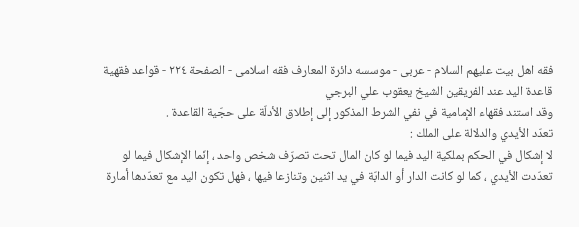فقه اهل بیت علیهم السلام - عربی - موسسه دائرة المعارف فقه اسلامی - الصفحة ٢٢٤ - قواعد فقهية قاعدة اليد عند الفريقين الشيخ يعقوب علي البرجي
وقد استند فقهاء الإمامية في نفي الشرط المذكور إلى إطلاق الأدلّة على حجّية القاعدة .
تعدّد الأيدي والدلالة على الملك :
لا إشكال في الحكم بملكية اليد فيما لو كان المال تحت تصرّف شخص واحد ، إنّما الإشكال فيما لو تعدّدت الأيدي ، كما لو كانت الدار أو الدابّة في يد اثنين وتنازعا فيها ، فهل تكون اليد مع تعدّدها أمارة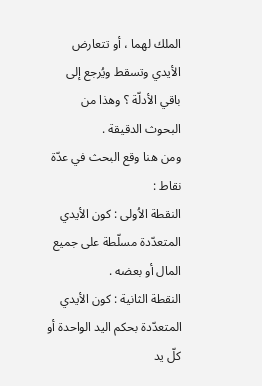الملك لهما ، أو تتعارض الأيدي وتسقط ويُرجع إلى باقي الأدلّة ؟ وهذا من البحوث الدقيقة .
ومن هنا وقع البحث في عدّة نقاط :
النقطة الاُولى : كون الأيدي المتعدّدة مسلّطة على جميع المال أو بعضه .
النقطة الثانية : كون الأيدي المتعدّدة بحكم اليد الواحدة أو كلّ يد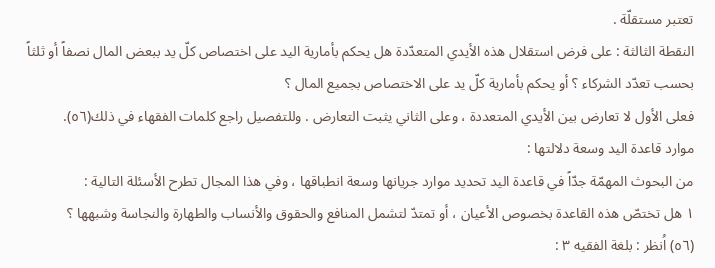تعتبر مستقلّة .
النقطة الثالثة : على فرض استقلال هذه الأيدي المتعدّدة هل يحكم بأمارية اليد على اختصاص كلّ يد ببعض المال نصفاً أو ثلثاً بحسب تعدّد الشركاء ؟ أو يحكم بأمارية كلّ يد على الاختصاص بجميع المال ؟
فعلى الأول لا تعارض بين الأيدي المتعددة ، وعلى الثاني يثبت التعارض . وللتفصيل راجع كلمات الفقهاء في ذلك(٥٦).
موارد قاعدة اليد وسعة دلالتها :
من البحوث المهمّة جدّاً في قاعدة اليد تحديد موارد جريانها وسعة انطباقها ، وفي هذا المجال تطرح الأسئلة التالية :
١ هل تختصّ هذه القاعدة بخصوص الأعيان ، أو تمتدّ لتشمل المنافع والحقوق والأنساب والطهارة والنجاسة وشبهها ؟
(٥٦) اُنظر : بلغة الفقيه ٣ :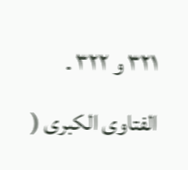٣٢١ و ٣٢٢ . الفتاوى الكبرى (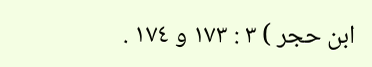ابن حجر ) ٣ : ١٧٣ و ١٧٤ .